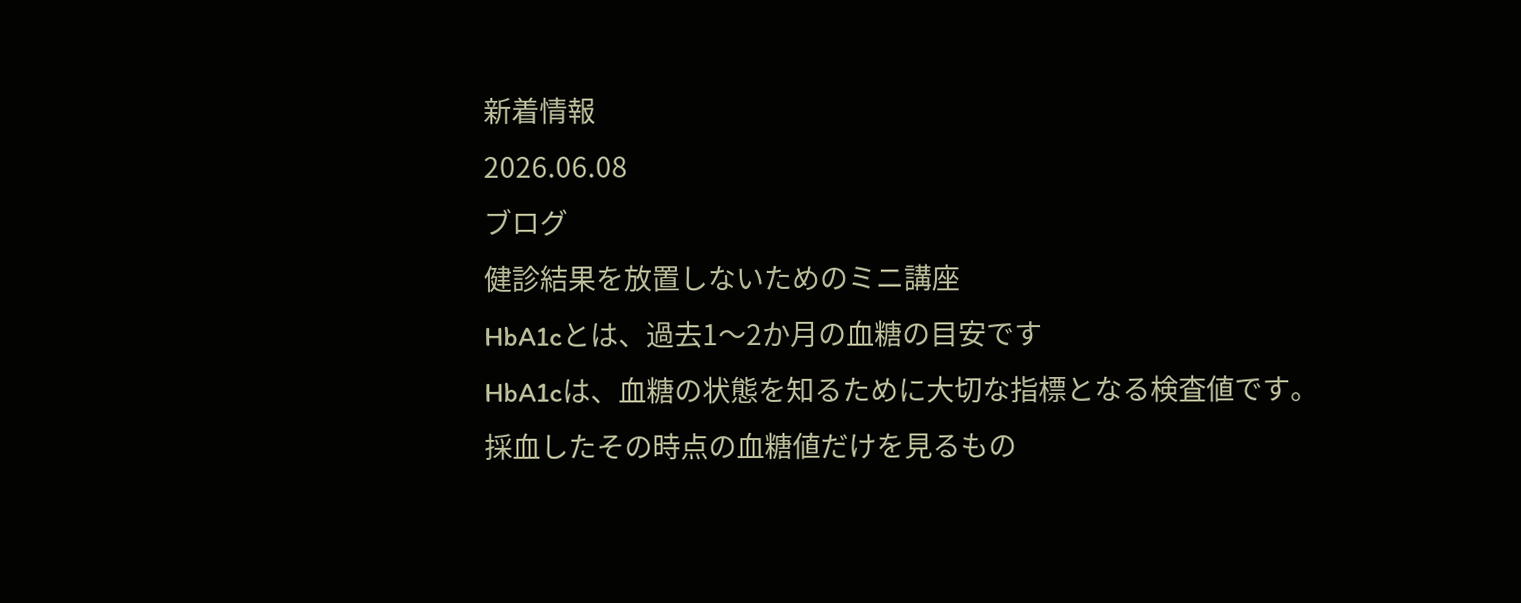新着情報
2026.06.08
ブログ
健診結果を放置しないためのミニ講座
HbA1cとは、過去1〜2か月の血糖の目安です
HbA1cは、血糖の状態を知るために大切な指標となる検査値です。
採血したその時点の血糖値だけを見るもの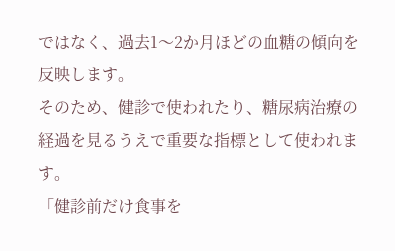ではなく、過去1〜2か月ほどの血糖の傾向を反映します。
そのため、健診で使われたり、糖尿病治療の経過を見るうえで重要な指標として使われます。
「健診前だけ食事を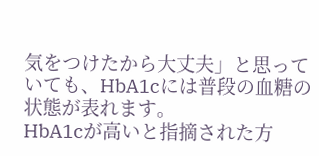気をつけたから大丈夫」と思っていても、HbA1cには普段の血糖の状態が表れます。
HbA1cが高いと指摘された方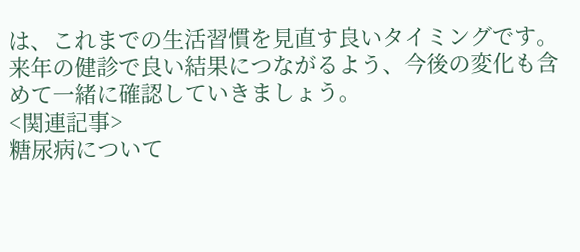は、これまでの生活習慣を見直す良いタイミングです。
来年の健診で良い結果につながるよう、今後の変化も含めて一緒に確認していきましょう。
<関連記事>
糖尿病について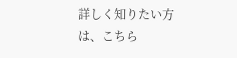詳しく知りたい方は、こちら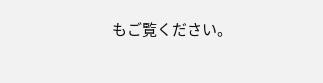もご覧ください。